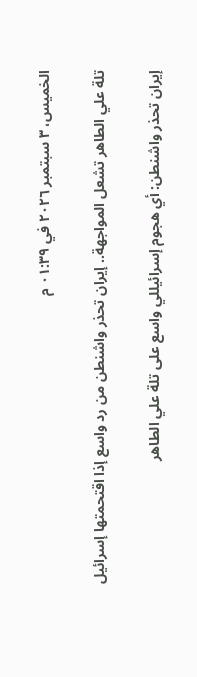الخميس، ٣ سبتمبر ٢٠٢٦ في ٠١:٣٩ م

تلة علي الطاهر تشعل المواجهة.. إيران تحذر واشنطن من رد واسع إذا اقتحمتها إسرائيل

إيران تحذر واشنطن: أي هجوم إسرائيللي واسع على تلة علي الطاهر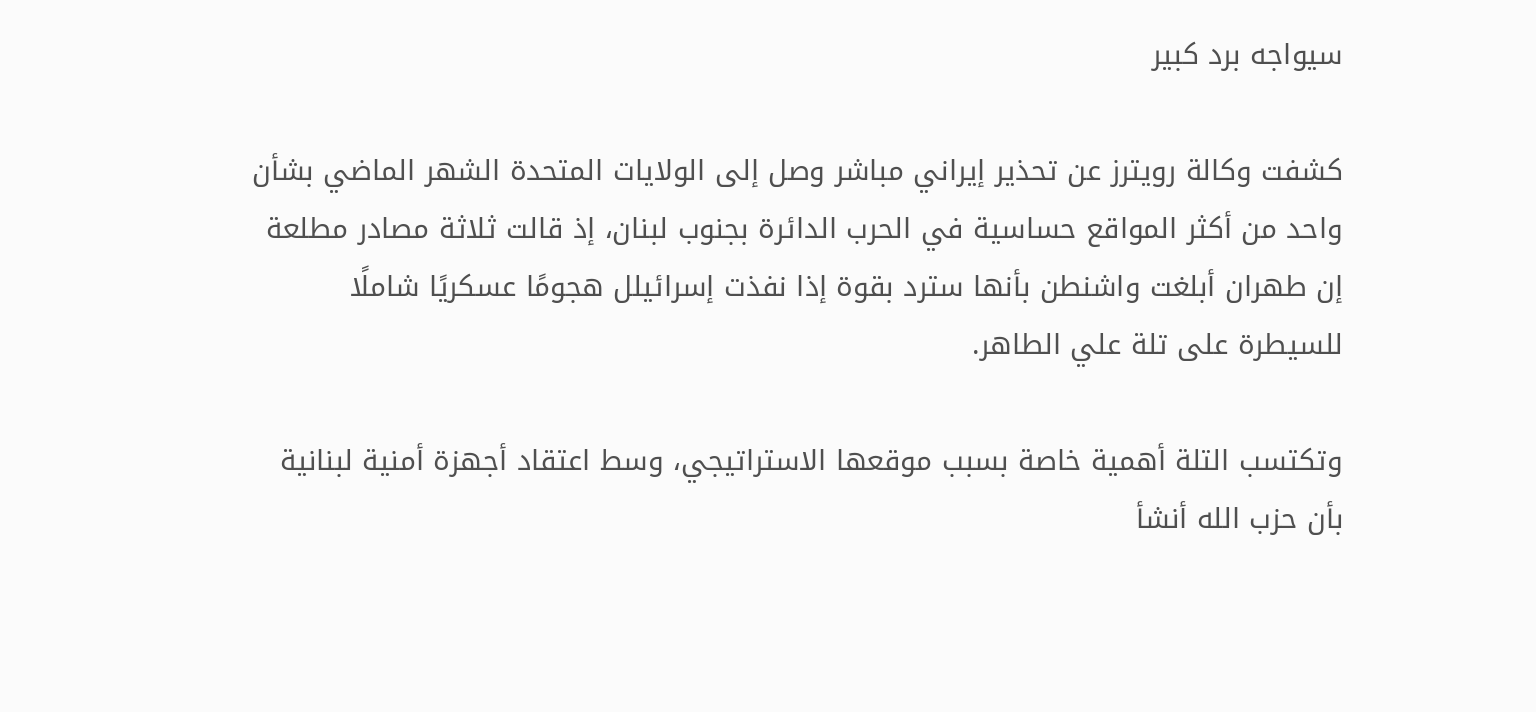سيواجه برد كبير

كشفت وكالة رويترز عن تحذير إيراني مباشر وصل إلى الولايات المتحدة الشهر الماضي بشأن واحد من أكثر المواقع حساسية في الحرب الدائرة بجنوب لبنان، إذ قالت ثلاثة مصادر مطلعة إن طهران أبلغت واشنطن بأنها سترد بقوة إذا نفذت إسرائيلل هجومًا عسكريًا شاملًا للسيطرة على تلة علي الطاهر.

وتكتسب التلة أهمية خاصة بسبب موقعها الاستراتيجي، وسط اعتقاد أجهزة أمنية لبنانية بأن حزب الله أنشأ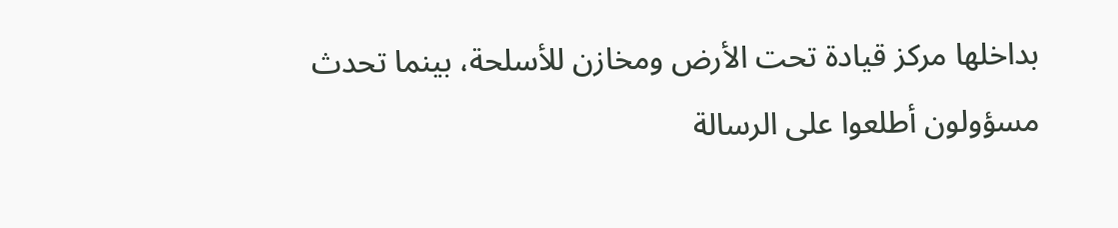بداخلها مركز قيادة تحت الأرض ومخازن للأسلحة، بينما تحدث مسؤولون أطلعوا على الرسالة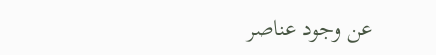عن وجود عناصر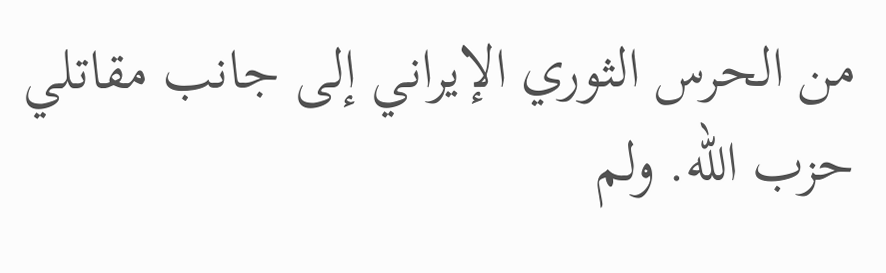من الحرس الثوري الإيراني إلى جانب مقاتلي حزب الله. ولم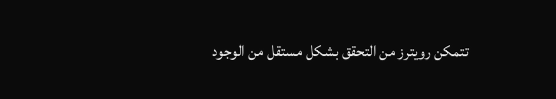تتمكن رويترز من التحقق بشكل مستقل من الوجود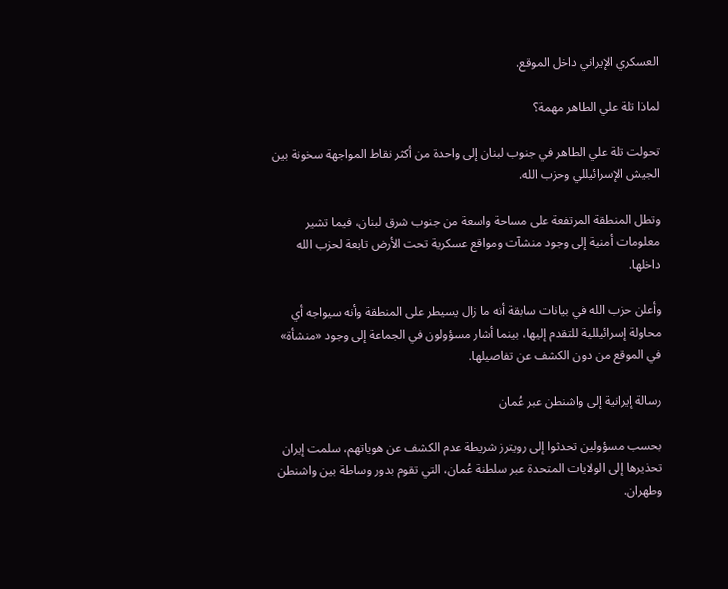العسكري الإيراني داخل الموقع.

لماذا تلة علي الطاهر مهمة؟

تحولت تلة علي الطاهر في جنوب لبنان إلى واحدة من أكثر نقاط المواجهة سخونة بين الجيش الإسرائيللي وحزب الله.

وتطل المنطقة المرتفعة على مساحة واسعة من جنوب شرق لبنان، فيما تشير معلومات أمنية إلى وجود منشآت ومواقع عسكرية تحت الأرض تابعة لحزب الله داخلها.

وأعلن حزب الله في بيانات سابقة أنه ما زال يسيطر على المنطقة وأنه سيواجه أي محاولة إسرائيللية للتقدم إليها، بينما أشار مسؤولون في الجماعة إلى وجود «منشأة» في الموقع من دون الكشف عن تفاصيلها.

رسالة إيرانية إلى واشنطن عبر عُمان

بحسب مسؤولين تحدثوا إلى رويترز شريطة عدم الكشف عن هوياتهم، سلمت إيران تحذيرها إلى الولايات المتحدة عبر سلطنة عُمان، التي تقوم بدور وساطة بين واشنطن وطهران.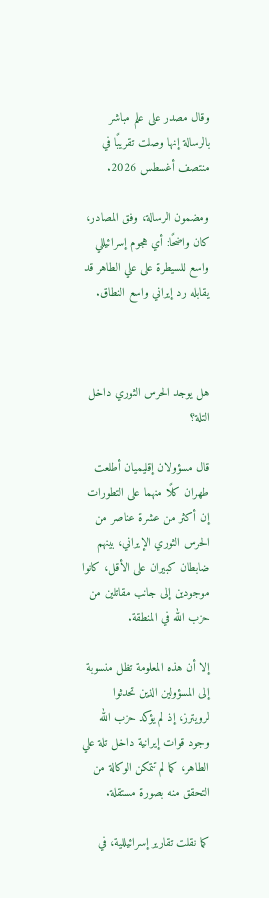وقال مصدر على علم مباشر بالرسالة إنها وصلت تقريبًا في منتصف أغسطس 2026.

ومضمون الرسالة، وفق المصادر، كان واضحًا: أي هجوم إسرائيللي واسع للسيطرة على علي الطاهر قد يقابله رد إيراني واسع النطاق.



هل يوجد الحرس الثوري داخل التلة؟

قال مسؤولان إقليميان أطلعت طهران كلًا منهما على التطورات إن أكثر من عشرة عناصر من الحرس الثوري الإيراني، بينهم ضابطان كبيران على الأقل، كانوا موجودين إلى جانب مقاتلين من حزب الله في المنطقة.

إلا أن هذه المعلومة تظل منسوبة إلى المسؤولين الذين تحدثوا لرويترز، إذ لم يؤكد حزب الله وجود قوات إيرانية داخل تلة علي الطاهر، كما لم تتمكن الوكالة من التحقق منه بصورة مستقلة.

كما نقلت تقارير إسرائيللية، في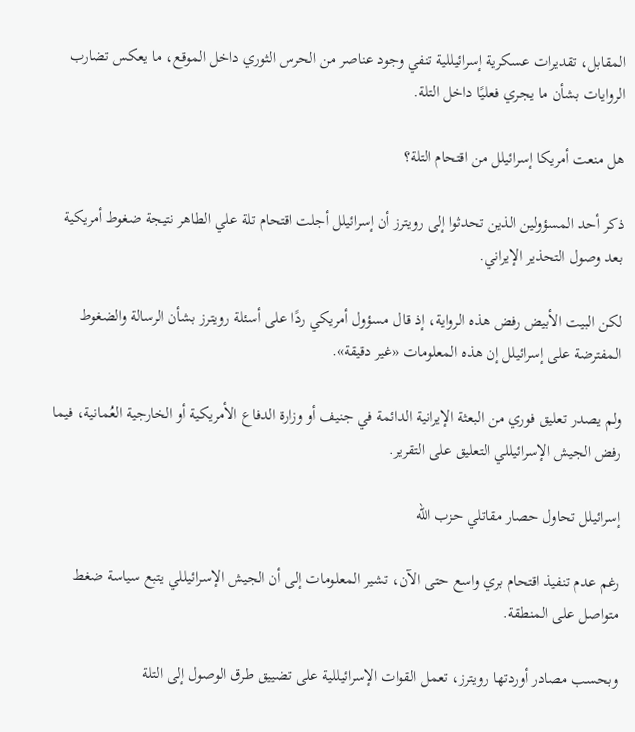المقابل، تقديرات عسكرية إسرائيللية تنفي وجود عناصر من الحرس الثوري داخل الموقع، ما يعكس تضارب الروايات بشأن ما يجري فعليًا داخل التلة.

هل منعت أمريكا إسرائيلل من اقتحام التلة؟

ذكر أحد المسؤولين الذين تحدثوا إلى رويترز أن إسرائيلل أجلت اقتحام تلة علي الطاهر نتيجة ضغوط أمريكية بعد وصول التحذير الإيراني.

لكن البيت الأبيض رفض هذه الرواية، إذ قال مسؤول أمريكي ردًا على أسئلة رويترز بشأن الرسالة والضغوط المفترضة على إسرائيلل إن هذه المعلومات «غير دقيقة».

ولم يصدر تعليق فوري من البعثة الإيرانية الدائمة في جنيف أو وزارة الدفاع الأمريكية أو الخارجية العُمانية، فيما رفض الجيش الإسرائيللي التعليق على التقرير.

إسرائيلل تحاول حصار مقاتلي حزب الله

رغم عدم تنفيذ اقتحام بري واسع حتى الآن، تشير المعلومات إلى أن الجيش الإسرائيللي يتبع سياسة ضغط متواصل على المنطقة.

وبحسب مصادر أوردتها رويترز، تعمل القوات الإسرائيللية على تضييق طرق الوصول إلى التلة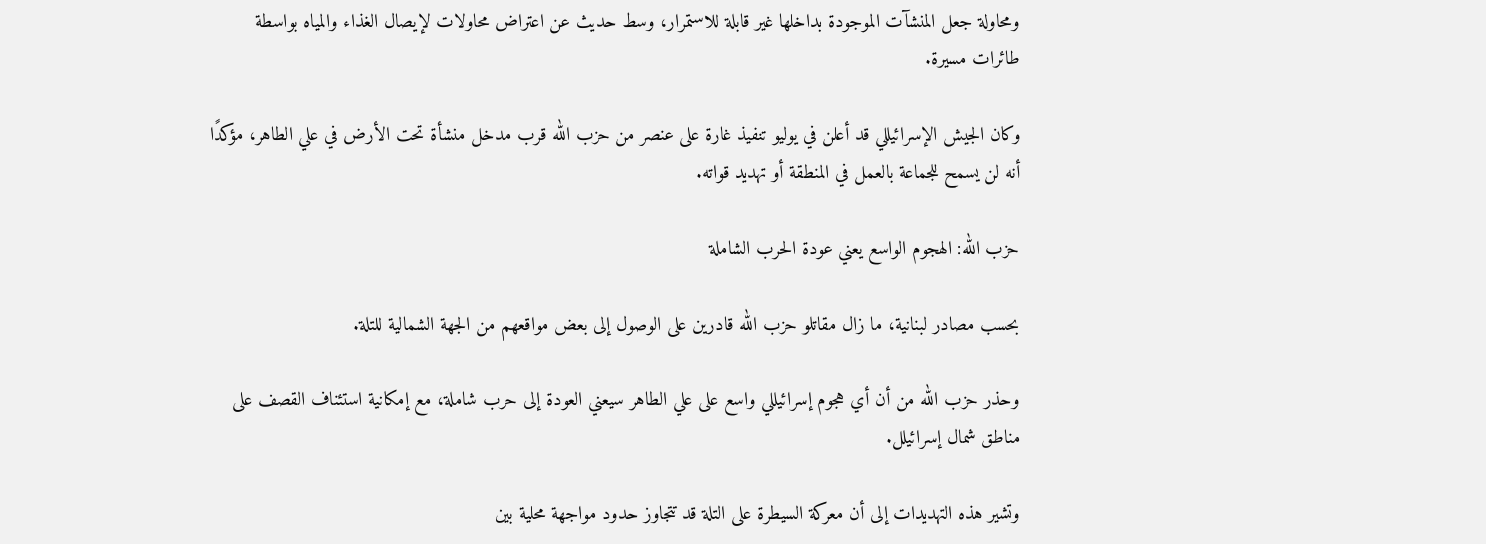ومحاولة جعل المنشآت الموجودة بداخلها غير قابلة للاستمرار، وسط حديث عن اعتراض محاولات لإيصال الغذاء والمياه بواسطة طائرات مسيرة.

وكان الجيش الإسرائيللي قد أعلن في يوليو تنفيذ غارة على عنصر من حزب الله قرب مدخل منشأة تحت الأرض في علي الطاهر، مؤكدًا أنه لن يسمح للجماعة بالعمل في المنطقة أو تهديد قواته.

حزب الله: الهجوم الواسع يعني عودة الحرب الشاملة

بحسب مصادر لبنانية، ما زال مقاتلو حزب الله قادرين على الوصول إلى بعض مواقعهم من الجهة الشمالية للتلة.

وحذر حزب الله من أن أي هجوم إسرائيللي واسع على علي الطاهر سيعني العودة إلى حرب شاملة، مع إمكانية استئناف القصف على مناطق شمال إسرائيلل.

وتشير هذه التهديدات إلى أن معركة السيطرة على التلة قد تتجاوز حدود مواجهة محلية بين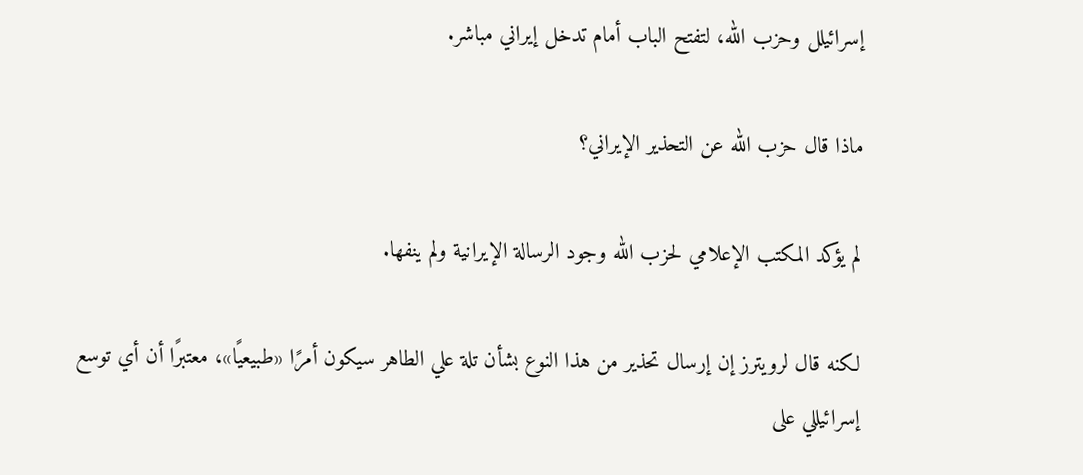إسرائيلل وحزب الله، لتفتح الباب أمام تدخل إيراني مباشر.

ماذا قال حزب الله عن التحذير الإيراني؟

لم يؤكد المكتب الإعلامي لحزب الله وجود الرسالة الإيرانية ولم ينفها.

لكنه قال لرويترز إن إرسال تحذير من هذا النوع بشأن تلة علي الطاهر سيكون أمرًا «طبيعيًا»، معتبرًا أن أي توسع إسرائيللي على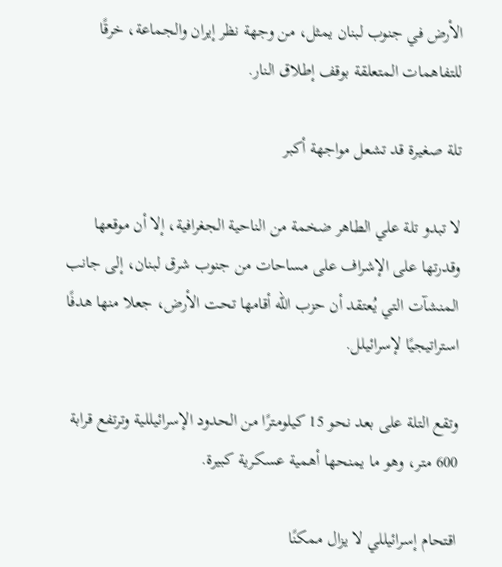الأرض في جنوب لبنان يمثل، من وجهة نظر إيران والجماعة، خرقًا للتفاهمات المتعلقة بوقف إطلاق النار.

تلة صغيرة قد تشعل مواجهة أكبر

لا تبدو تلة علي الطاهر ضخمة من الناحية الجغرافية، إلا أن موقعها وقدرتها على الإشراف على مساحات من جنوب شرق لبنان، إلى جانب المنشآت التي يُعتقد أن حزب الله أقامها تحت الأرض، جعلا منها هدفًا استراتيجيًا لإسرائيلل.

وتقع التلة على بعد نحو 15 كيلومترًا من الحدود الإسرائيللية وترتفع قرابة 600 متر، وهو ما يمنحها أهمية عسكرية كبيرة.

اقتحام إسرائيللي لا يزال ممكنًا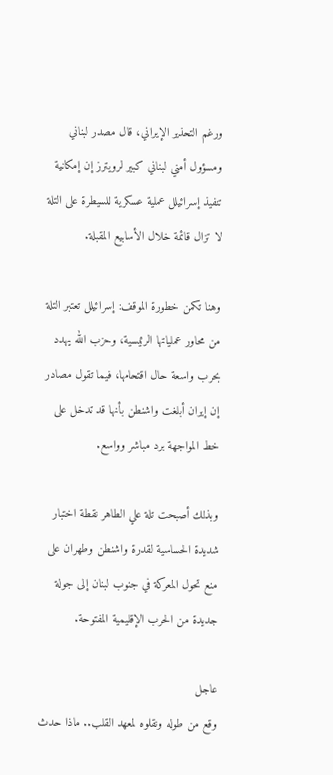ورغم التحذير الإيراني، قال مصدر لبناني ومسؤول أمني لبناني كبير لرويترز إن إمكانية تنفيذ إسرائيلل عملية عسكرية للسيطرة على التلة لا تزال قائمة خلال الأسابيع المقبلة.

وهنا تكمن خطورة الموقف: إسرائيلل تعتبر التلة من محاور عملياتها الرئيسية، وحزب الله يهدد بحرب واسعة حال اقتحامها، فيما تقول مصادر إن إيران أبلغت واشنطن بأنها قد تدخل على خط المواجهة برد مباشر وواسع.

وبذلك أصبحت تلة علي الطاهر نقطة اختبار شديدة الحساسية لقدرة واشنطن وطهران على منع تحول المعركة في جنوب لبنان إلى جولة جديدة من الحرب الإقليمية المفتوحة.

عاجل
وقع من طوله ونقلوه لمعهد القلب.. ماذا حدث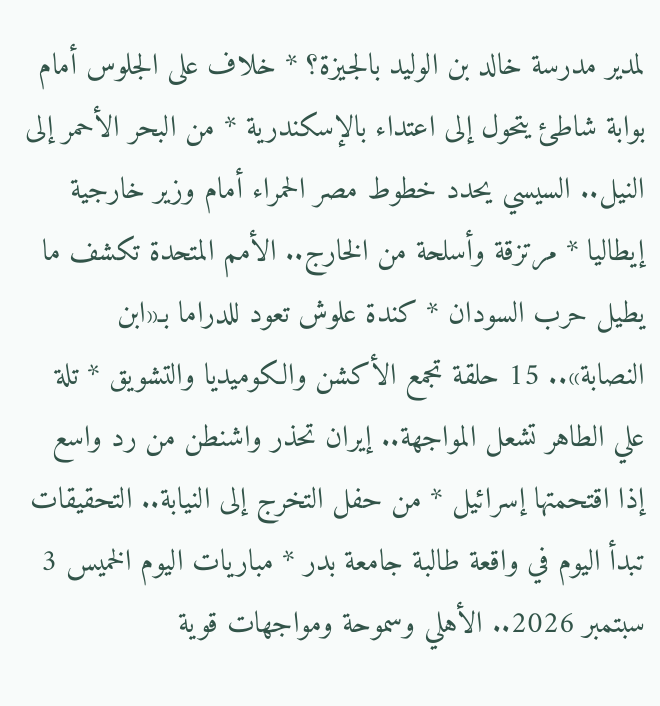لمدير مدرسة خالد بن الوليد بالجيزة؟ * خلاف على الجلوس أمام بوابة شاطئ يتحول إلى اعتداء بالإسكندرية * من البحر الأحمر إلى النيل.. السيسي يحدد خطوط مصر الحمراء أمام وزير خارجية إيطاليا * مرتزقة وأسلحة من الخارج.. الأمم المتحدة تكشف ما يطيل حرب السودان * كندة علوش تعود للدراما بـ«ابن النصابة».. 15 حلقة تجمع الأكشن والكوميديا والتشويق * تلة علي الطاهر تشعل المواجهة.. إيران تحذر واشنطن من رد واسع إذا اقتحمتها إسرائيل * من حفل التخرج إلى النيابة.. التحقيقات تبدأ اليوم في واقعة طالبة جامعة بدر * مباريات اليوم الخميس 3 سبتمبر 2026.. الأهلي وسموحة ومواجهات قوية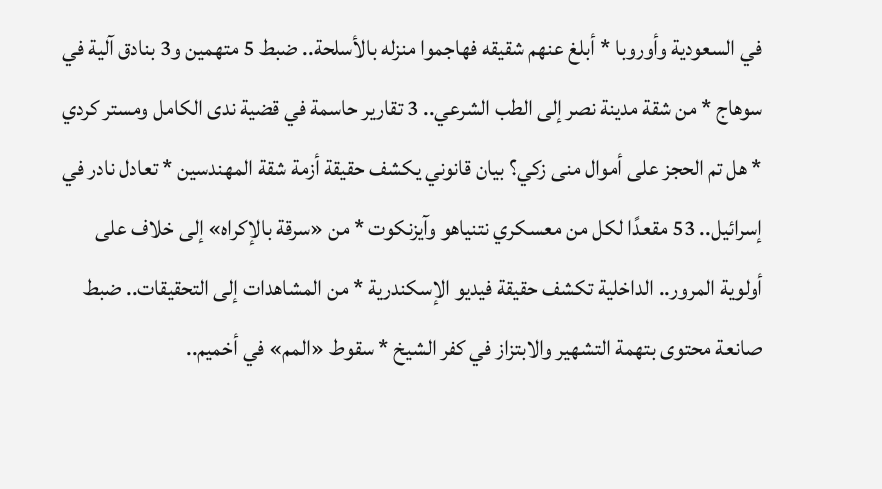في السعودية وأوروبا * أبلغ عنهم شقيقه فهاجموا منزله بالأسلحة.. ضبط 5 متهمين و3 بنادق آلية في سوهاج * من شقة مدينة نصر إلى الطب الشرعي.. 3 تقارير حاسمة في قضية ندى الكامل ومستر كردي * هل تم الحجز على أموال منى زكي؟ بيان قانوني يكشف حقيقة أزمة شقة المهندسين * تعادل نادر في إسرائيل.. 53 مقعدًا لكل من معسكري نتنياهو وآيزنكوت * من «سرقة بالإكراه» إلى خلاف على أولوية المرور.. الداخلية تكشف حقيقة فيديو الإسكندرية * من المشاهدات إلى التحقيقات.. ضبط صانعة محتوى بتهمة التشهير والابتزاز في كفر الشيخ * سقوط «المم» في أخميم..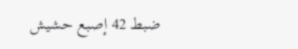ضبط 42 إصبع حشيش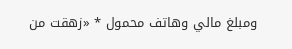ومبلغ مالي وهاتف محمول * «زهقت من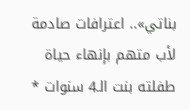بناتي».. اعترافات صادمة لأب متهم بإنهاء حياة طفلته بنت الـ4 سنوات *